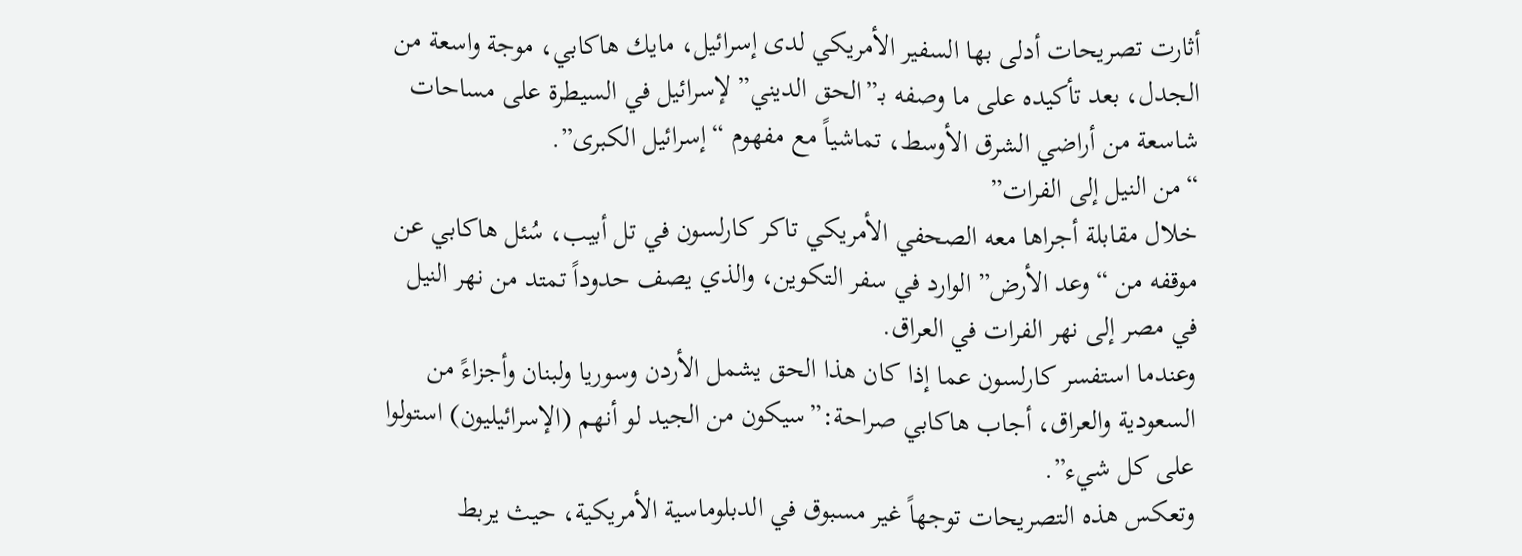أثارت تصريحات أدلى بها السفير الأمريكي لدى إسرائيل، مايك هاكابي، موجة واسعة من الجدل، بعد تأكيده على ما وصفه بـ”الحق الديني” لإسرائيل في السيطرة على مساحات شاسعة من أراضي الشرق الأوسط، تماشياً مع مفهوم “إسرائيل الكبرى”.
“من النيل إلى الفرات”
خلال مقابلة أجراها معه الصحفي الأمريكي تاكر كارلسون في تل أبيب، سُئل هاكابي عن موقفه من “وعد الأرض” الوارد في سفر التكوين، والذي يصف حدوداً تمتد من نهر النيل في مصر إلى نهر الفرات في العراق.
وعندما استفسر كارلسون عما إذا كان هذا الحق يشمل الأردن وسوريا ولبنان وأجزاءً من السعودية والعراق، أجاب هاكابي صراحة:”سيكون من الجيد لو أنهم (الإسرائيليون) استولوا على كل شيء”.
وتعكس هذه التصريحات توجهاً غير مسبوق في الدبلوماسية الأمريكية، حيث يربط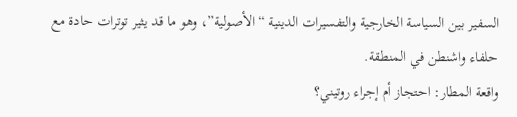السفير بين السياسة الخارجية والتفسيرات الدينية “الأصولية”، وهو ما قد يثير توترات حادة مع حلفاء واشنطن في المنطقة.
واقعة المطار: احتجاز أم إجراء روتيني؟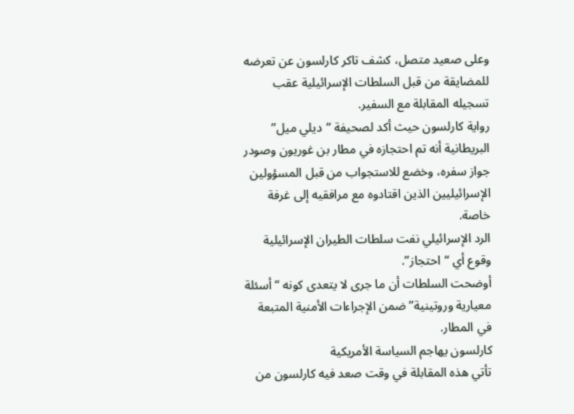وعلى صعيد متصل، كشف تاكر كارلسون عن تعرضه للمضايقة من قبل السلطات الإسرائيلية عقب تسجيله المقابلة مع السفير.
رواية كارلسون حيث أكد لصحيفة “ديلي ميل” البريطانية أنه تم احتجازه في مطار بن غوريون وصودر جواز سفره، وخضع للاستجواب من قبل المسؤولين الإسرائيليين الذين اقتادوه مع مرافقيه إلى غرفة خاصة.
الرد الإسرائيلي نفت سلطات الطيران الإسرائيلية وقوع أي “احتجاز”.
أوضحت السلطات أن ما جرى لا يتعدى كونه “أسئلة معيارية وروتينية” ضمن الإجراءات الأمنية المتبعة في المطار.
كارلسون يهاجم السياسة الأمريكية
تأتي هذه المقابلة في وقت صعد فيه كارلسون من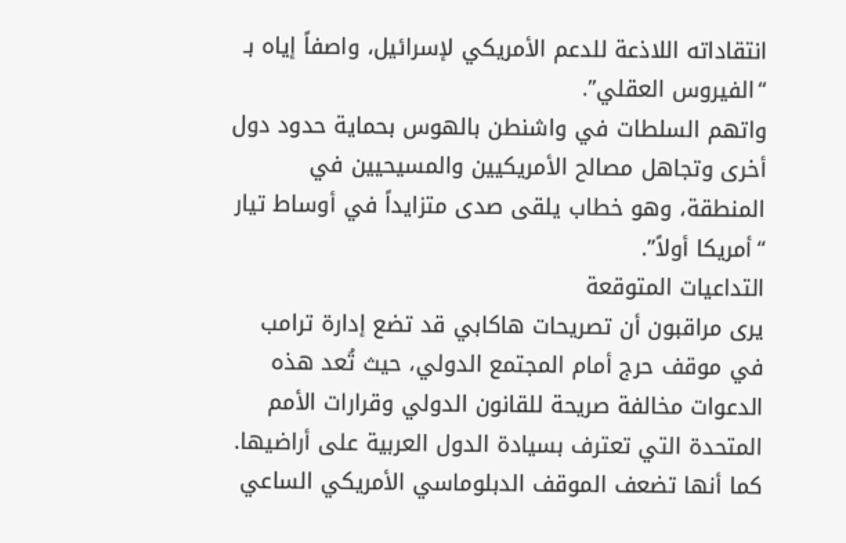انتقاداته اللاذعة للدعم الأمريكي لإسرائيل، واصفاً إياه بـ “الفيروس العقلي”.
واتهم السلطات في واشنطن بالهوس بحماية حدود دول أخرى وتجاهل مصالح الأمريكيين والمسيحيين في المنطقة، وهو خطاب يلقى صدى متزايداً في أوساط تيار “أمريكا أولاً”.
التداعيات المتوقعة
يرى مراقبون أن تصريحات هاكابي قد تضع إدارة ترامب في موقف حرج أمام المجتمع الدولي، حيث تُعد هذه الدعوات مخالفة صريحة للقانون الدولي وقرارات الأمم المتحدة التي تعترف بسيادة الدول العربية على أراضيها. كما أنها تضعف الموقف الدبلوماسي الأمريكي الساعي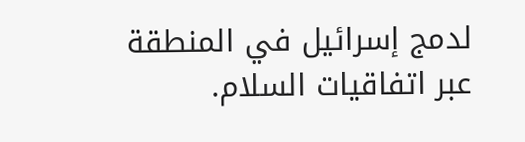لدمج إسرائيل في المنطقة عبر اتفاقيات السلام.